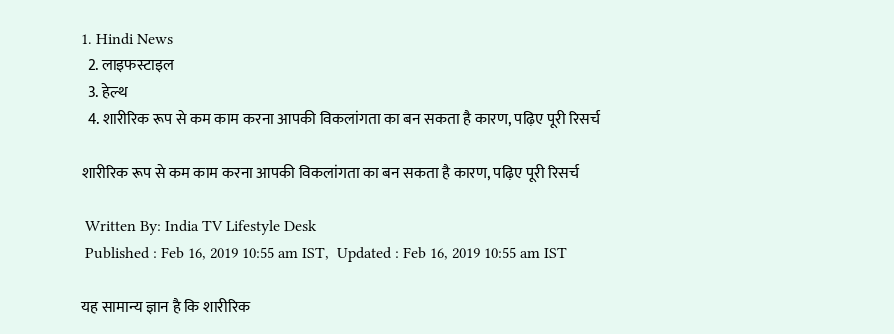1. Hindi News
  2. लाइफस्टाइल
  3. हेल्थ
  4. शारीरिक रूप से कम काम करना आपकी विकलांगता का बन सकता है कारण, पढ़िए पूरी रिसर्च

शारीरिक रूप से कम काम करना आपकी विकलांगता का बन सकता है कारण, पढ़िए पूरी रिसर्च

 Written By: India TV Lifestyle Desk
 Published : Feb 16, 2019 10:55 am IST,  Updated : Feb 16, 2019 10:55 am IST

यह सामान्य ज्ञान है कि शारीरिक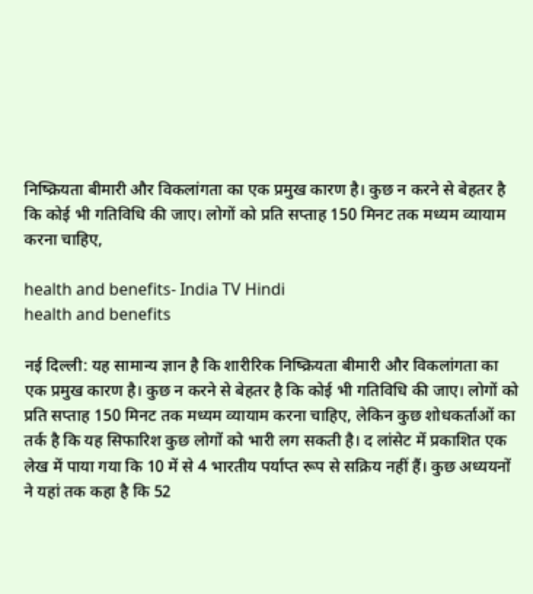निष्क्रियता बीमारी और विकलांगता का एक प्रमुख कारण है। कुछ न करने से बेहतर है कि कोई भी गतिविधि की जाए। लोगों को प्रति सप्ताह 150 मिनट तक मध्यम व्यायाम करना चाहिए,

health and benefits- India TV Hindi
health and benefits

नई दिल्ली: यह सामान्य ज्ञान है कि शारीरिक निष्क्रियता बीमारी और विकलांगता का एक प्रमुख कारण है। कुछ न करने से बेहतर है कि कोई भी गतिविधि की जाए। लोगों को प्रति सप्ताह 150 मिनट तक मध्यम व्यायाम करना चाहिए, लेकिन कुछ शोधकर्ताओं का तर्क है कि यह सिफारिश कुछ लोगों को भारी लग सकती है। द लांसेट में प्रकाशित एक लेख में पाया गया कि 10 में से 4 भारतीय पर्याप्त रूप से सक्रिय नहीं हैं। कुछ अध्ययनों ने यहां तक कहा है कि 52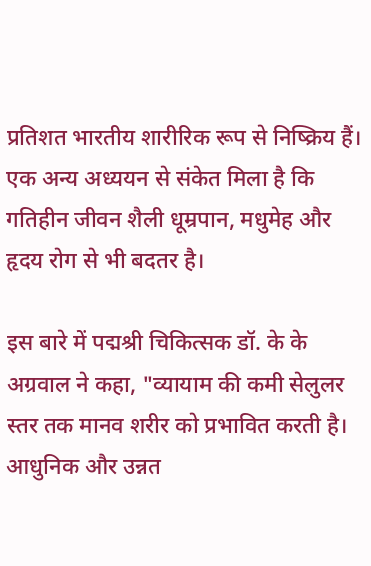प्रतिशत भारतीय शारीरिक रूप से निष्क्रिय हैं। एक अन्य अध्ययन से संकेत मिला है कि गतिहीन जीवन शैली धूम्रपान, मधुमेह और हृदय रोग से भी बदतर है।

इस बारे में पद्मश्री चिकित्सक डॉ. के के अग्रवाल ने कहा, "व्यायाम की कमी सेलुलर स्तर तक मानव शरीर को प्रभावित करती है। आधुनिक और उन्नत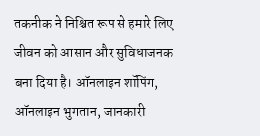तकनीक ने निश्चित रूप से हमारे लिए जीवन को आसान और सुविधाजनक बना दिया है। ऑनलाइन शॉपिंग, ऑनलाइन भुगतान, जानकारी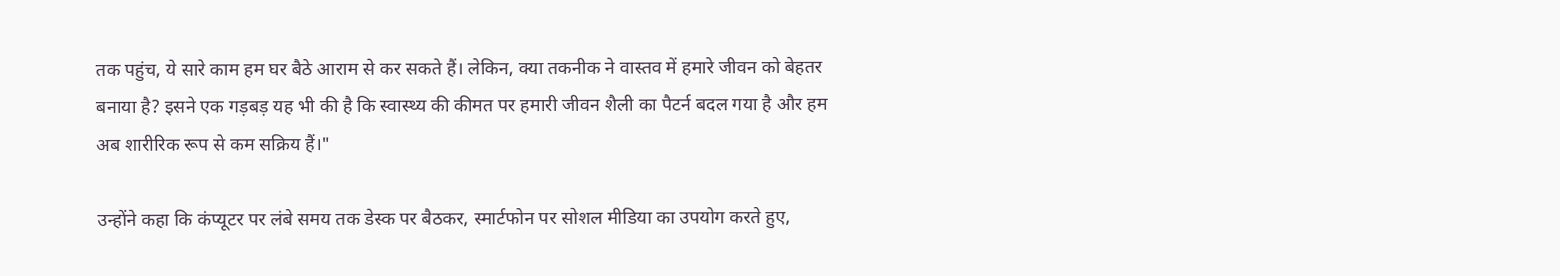तक पहुंच, ये सारे काम हम घर बैठे आराम से कर सकते हैं। लेकिन, क्या तकनीक ने वास्तव में हमारे जीवन को बेहतर बनाया है? इसने एक गड़बड़ यह भी की है कि स्वास्थ्य की कीमत पर हमारी जीवन शैली का पैटर्न बदल गया है और हम अब शारीरिक रूप से कम सक्रिय हैं।"

उन्होंने कहा कि कंप्यूटर पर लंबे समय तक डेस्क पर बैठकर, स्मार्टफोन पर सोशल मीडिया का उपयोग करते हुए,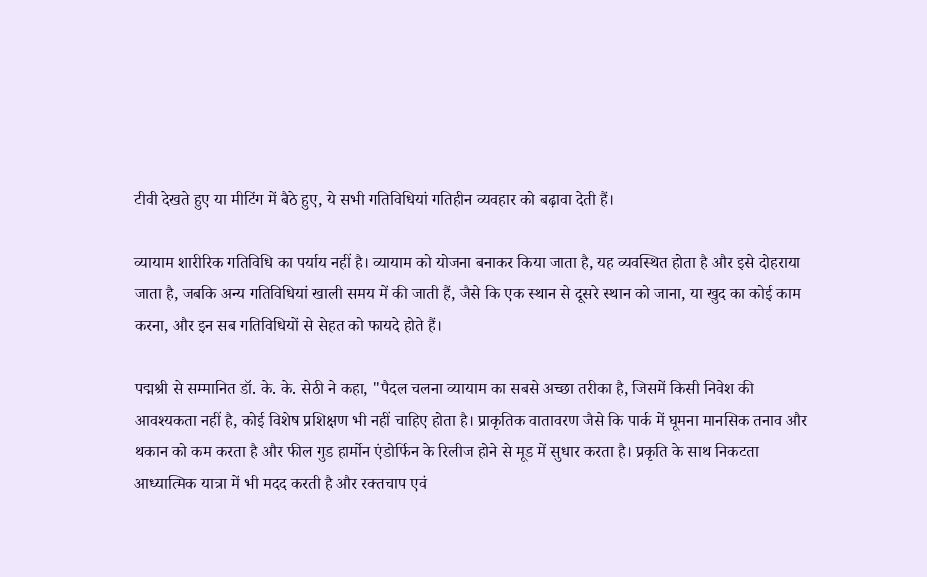टीवी देखते हुए या मीटिंग में बैठे हुए, ये सभी गतिविधियां गतिहीन व्यवहार को बढ़ावा देती हैं।

व्यायाम शारीरिक गतिविधि का पर्याय नहीं है। व्यायाम को योजना बनाकर किया जाता है, यह व्यवस्थित होता है और इसे दोहराया जाता है, जबकि अन्य गतिविधियां खाली समय में की जाती हैं, जैसे कि एक स्थान से दूसरे स्थान को जाना, या खुद का कोई काम करना, और इन सब गतिविधियों से सेहत को फायदे होते हैं।

पद्मश्री से सम्मानित डॉ. के. के. सेठी ने कहा, "पैदल चलना व्यायाम का सबसे अच्छा तरीका है, जिसमें किसी निवेश की आवश्यकता नहीं है, कोई विशेष प्रशिक्षण भी नहीं चाहिए होता है। प्राकृतिक वातावरण जैसे कि पार्क में घूमना मानसिक तनाव और थकान को कम करता है और फील गुड हार्मोन एंडोर्फिन के रिलीज होने से मूड में सुधार करता है। प्रकृति के साथ निकटता आध्यात्मिक यात्रा में भी मदद करती है और रक्तचाप एवं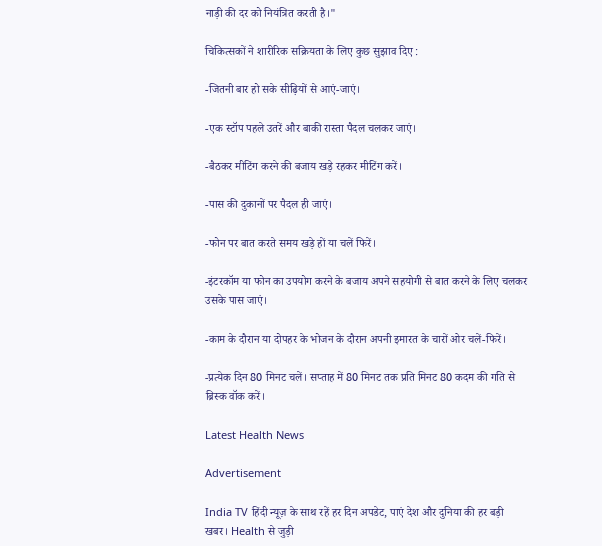नाड़ी की दर को नियंत्रित करती है।"

चिकित्सकों ने शारीरिक सक्रियता के लिए कुछ सुझाव दिए :

-जितनी बार हो सके सीढ़ियों से आएं-जाएं।

-एक स्टॉप पहले उतरें और बाकी रास्ता पैदल चलकर जाएं।

-बैठकर मीटिंग करने की बजाय खड़े रहकर मीटिंग करें।

-पास की दुकानों पर पैदल ही जाएं।

-फोन पर बात करते समय खड़े हों या चलें फिरें।

-इंटरकॉम या फोन का उपयोग करने के बजाय अपने सहयोगी से बात करने के लिए चलकर उसके पास जाएं।

-काम के दौरान या दोपहर के भोजन के दौरान अपनी इमारत के चारों ओर चलें-फिरें।

-प्रत्येक दिन 80 मिनट चलें। सप्ताह में 80 मिनट तक प्रति मिनट 80 कदम की गति से ब्रिस्क वॉक करें।

Latest Health News

Advertisement

India TV हिंदी न्यूज़ के साथ रहें हर दिन अपडेट, पाएं देश और दुनिया की हर बड़ी खबर। Health से जुड़ी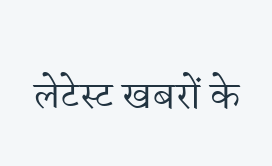लेटेस्ट खबरों के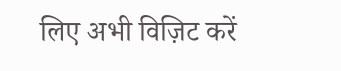लिए अभी विज़िट करें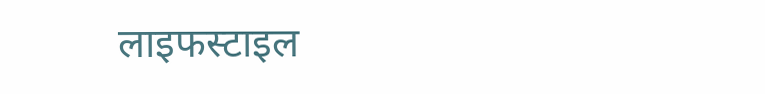लाइफस्टाइल